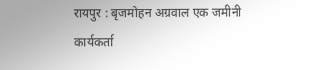रायपुर : बृजमोहन अग्रवाल एक जमीनी कार्यकर्ता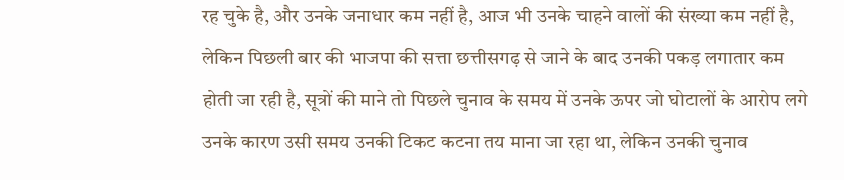रह चुके है, और उनके जनाधार कम नहीं है, आज भी उनके चाहने वालों की संख्या कम नहीं है, लेकिन पिछली बार की भाजपा की सत्ता छत्तीसगढ़ से जाने के बाद उनकी पकड़ लगातार कम होती जा रही है, सूत्रों की माने तो पिछले चुनाव के समय में उनके ऊपर जो घोटालों के आरोप लगे उनके कारण उसी समय उनकी टिकट कटना तय माना जा रहा था, लेकिन उनकी चुनाव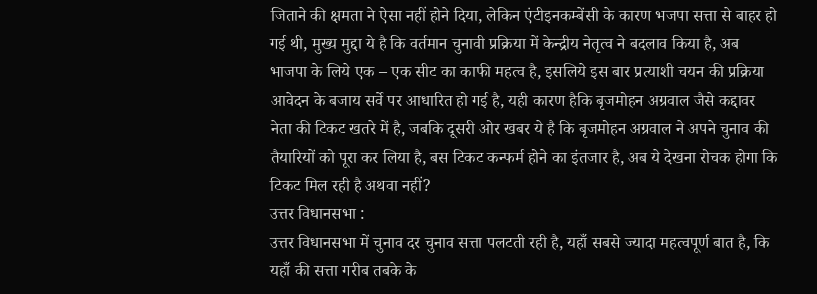जिताने की क्षमता ने ऐसा नहीं होने दिया, लेकिन एंटीइनकम्बेंसी के कारण भजपा सत्ता से बाहर हो गई थी, मुख्य मुद्दा ये है कि वर्तमान चुनावी प्रक्रिया में केन्द्रीय नेतृत्व ने बदलाव किया है, अब भाजपा के लिये एक – एक सीट का काफी महत्व है, इसलिये इस बार प्रत्याशी चयन की प्रक्रिया आवेदन के बजाय सर्वे पर आधारित हो गई है, यही कारण हैकि बृजमोहन अग्रवाल जैसे कद्दावर नेता की टिकट खतरे में है, जबकि दूसरी ओर खबर ये है कि बृजमोहन अग्रवाल ने अपने चुनाव की तैयारियों को पूरा कर लिया है, बस टिकट कन्फर्म होने का इंतजार है, अब ये देखना रोचक होगा कि टिकट मिल रही है अथवा नहीं?
उत्तर विधानसभा :
उत्तर विधानसभा में चुनाव दर चुनाव सत्ता पलटती रही है, यहाँ सबसे ज्यादा महत्वपूर्ण बात है, कि यहाँ की सत्ता गरीब तबके के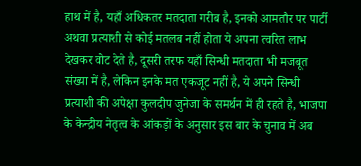हाथ में है, यहाँ अधिकतर मतदाता गरीब है, इनको आमतौर पर पार्टी अथवा प्रत्याशी से कोई मतलब नहीं होता ये अपना त्वरित लाभ देखकर वोट देते है, दूसरी तरफ यहाँ सिन्धी मतदाता भी मजबूत संख्या में है, लेकिन इनके मत एकजूट नहीं है, ये अपने सिन्धी प्रत्याशी की अपेक्षा कुलदीप जुनेजा के समर्थन में ही रहते है, भाजपा के केन्द्रीय नेतृत्व के आंकड़ों के अनुसार इस बार के चुनाव में अब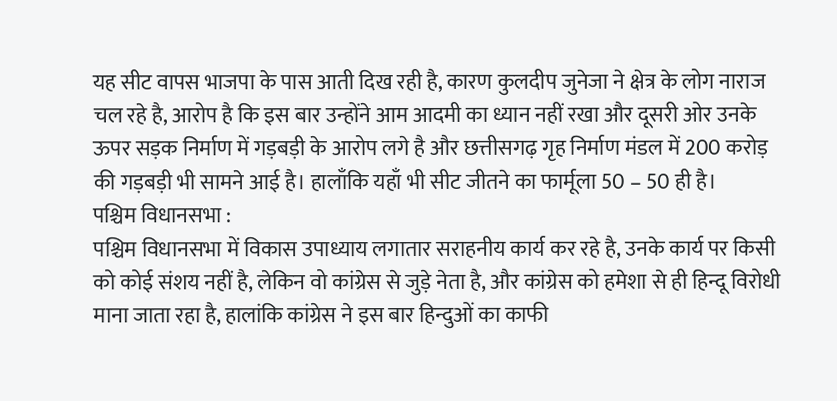यह सीट वापस भाजपा के पास आती दिख रही है, कारण कुलदीप जुनेजा ने क्षेत्र के लोग नाराज चल रहे है, आरोप है कि इस बार उन्होंने आम आदमी का ध्यान नहीं रखा और दूसरी ओर उनके ऊपर सड़क निर्माण में गड़बड़ी के आरोप लगे है और छत्तीसगढ़ गृह निर्माण मंडल में 200 करोड़ की गड़बड़ी भी सामने आई है। हालाँकि यहाँ भी सीट जीतने का फार्मूला 50 – 50 ही है।
पश्चिम विधानसभा :
पश्चिम विधानसभा में विकास उपाध्याय लगातार सराहनीय कार्य कर रहे है, उनके कार्य पर किसी को कोई संशय नहीं है, लेकिन वो कांग्रेस से जुड़े नेता है, और कांग्रेस को हमेशा से ही हिन्दू विरोधी माना जाता रहा है, हालांकि कांग्रेस ने इस बार हिन्दुओं का काफी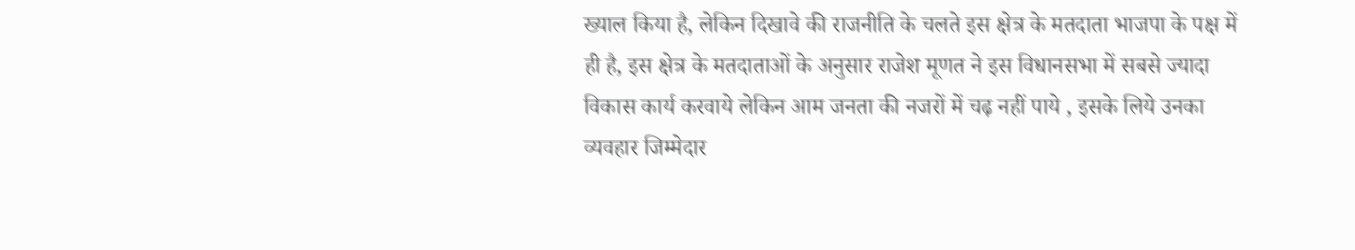ख्याल किया है, लेकिन दिखावे की राजनीति के चलते इस क्षेत्र के मतदाता भाजपा के पक्ष में ही है, इस क्षेत्र के मतदाताओं के अनुसार राजेश मूणत ने इस विधानसभा में सबसे ज्यादा विकास कार्य करवाये लेकिन आम जनता की नजरों में चढ़ नहीं पाये , इसके लिये उनका व्यवहार जिम्मेदार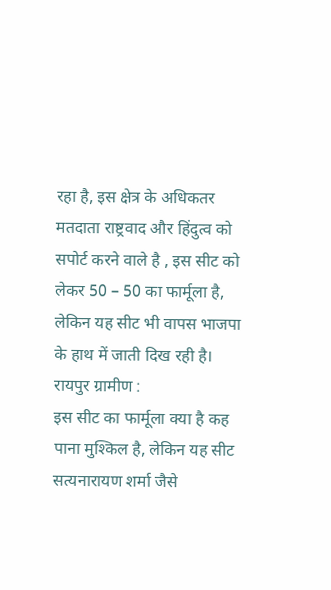रहा है, इस क्षेत्र के अधिकतर मतदाता राष्ट्रवाद और हिंदुत्व को सपोर्ट करने वाले है , इस सीट को लेकर 50 – 50 का फार्मूला है, लेकिन यह सीट भी वापस भाजपा के हाथ में जाती दिख रही है।
रायपुर ग्रामीण :
इस सीट का फार्मूला क्या है कह पाना मुश्किल है, लेकिन यह सीट सत्यनारायण शर्मा जैसे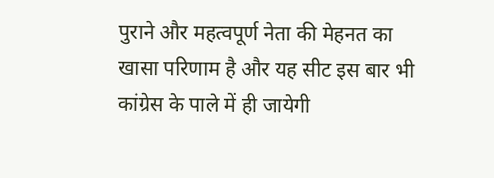पुराने और महत्वपूर्ण नेता की मेहनत का खासा परिणाम है और यह सीट इस बार भी कांग्रेस के पाले में ही जायेगी